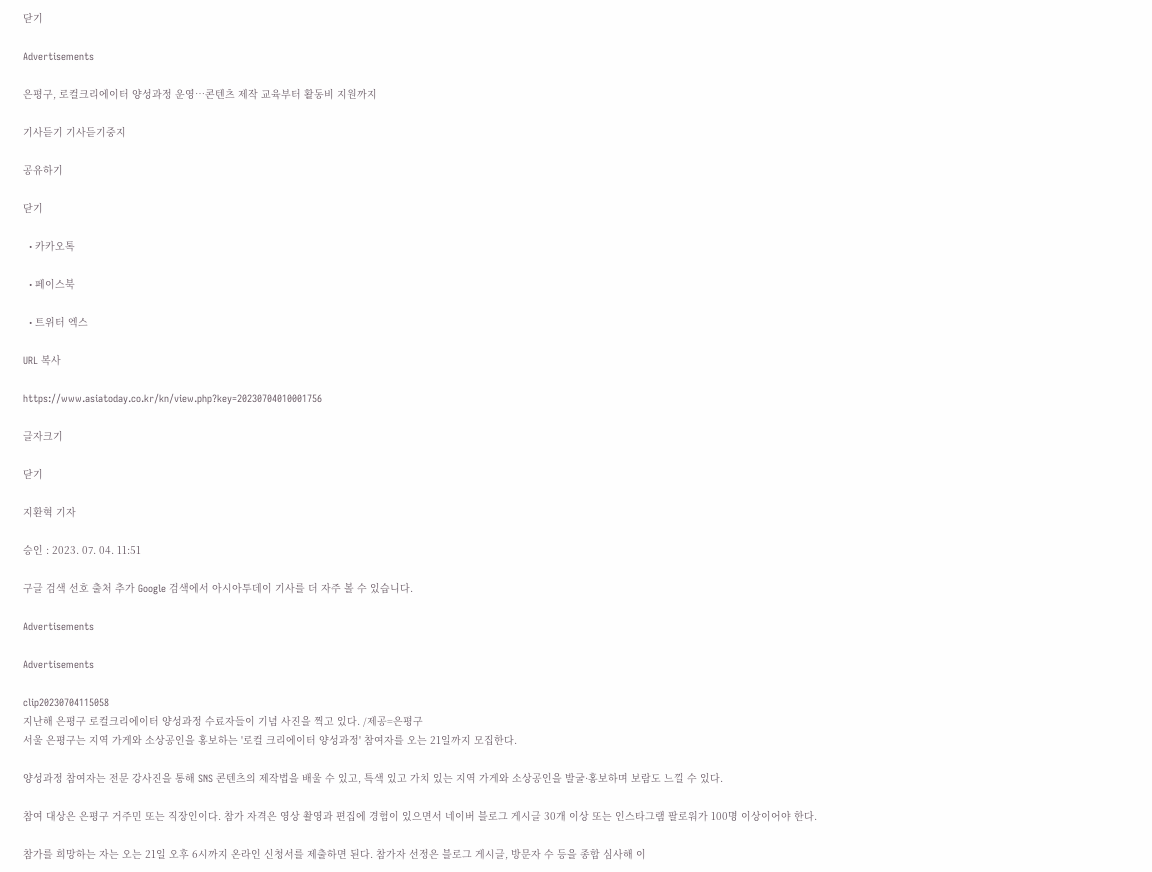닫기

Advertisements

은평구, 로컬크리에이터 양성과정 운영…콘텐츠 제작 교육부터 활동비 지원까지

기사듣기 기사듣기중지

공유하기

닫기

  • 카카오톡

  • 페이스북

  • 트위터 엑스

URL 복사

https://www.asiatoday.co.kr/kn/view.php?key=20230704010001756

글자크기

닫기

지환혁 기자

승인 : 2023. 07. 04. 11:51

구글 검색 선호 출처 추가 Google 검색에서 아시아투데이 기사를 더 자주 볼 수 있습니다.

Advertisements

Advertisements

clip20230704115058
지난해 은평구 로컬크리에이터 양성과정 수료자들이 기념 사진을 찍고 있다. /제공=은평구
서울 은평구는 지역 가게와 소상공인을 홍보하는 '로컬 크리에이터 양성과정' 참여자를 오는 21일까지 모집한다.

양성과정 참여자는 전문 강사진을 통해 SNS 콘텐츠의 제작법을 배울 수 있고, 특색 있고 가치 있는 지역 가게와 소상공인을 발굴·홍보하며 보람도 느낄 수 있다.

참여 대상은 은평구 거주민 또는 직장인이다. 참가 자격은 영상 촬영과 편집에 경험이 있으면서 네이버 블로그 게시글 30개 이상 또는 인스타그램 팔로워가 100명 이상이어야 한다.

참가를 희망하는 자는 오는 21일 오후 6시까지 온라인 신청서를 제출하면 된다. 참가자 선정은 블로그 게시글, 방문자 수 등을 종합 심사해 이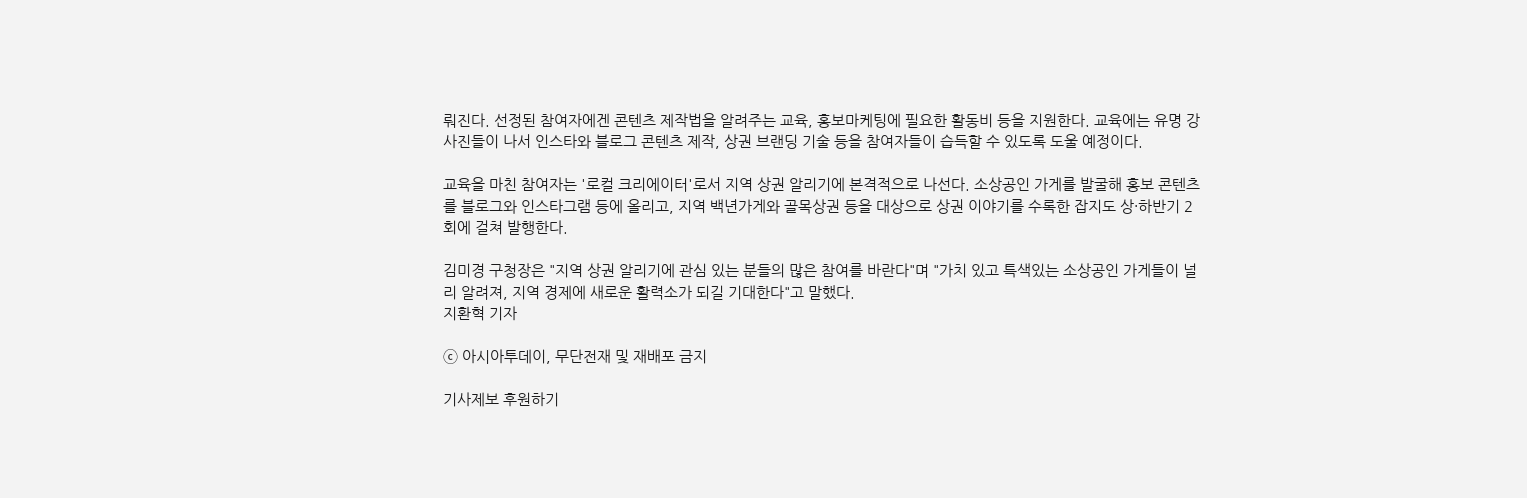뤄진다. 선정된 참여자에겐 콘텐츠 제작법을 알려주는 교육, 홍보마케팅에 필요한 활동비 등을 지원한다. 교육에는 유명 강사진들이 나서 인스타와 블로그 콘텐츠 제작, 상권 브랜딩 기술 등을 참여자들이 습득할 수 있도록 도울 예정이다.

교육을 마친 참여자는 '로컬 크리에이터'로서 지역 상권 알리기에 본격적으로 나선다. 소상공인 가게를 발굴해 홍보 콘텐츠를 블로그와 인스타그램 등에 올리고, 지역 백년가게와 골목상권 등을 대상으로 상권 이야기를 수록한 잡지도 상·하반기 2회에 걸쳐 발행한다.

김미경 구청장은 "지역 상권 알리기에 관심 있는 분들의 많은 참여를 바란다"며 "가치 있고 특색있는 소상공인 가게들이 널리 알려져, 지역 경제에 새로운 활력소가 되길 기대한다"고 말했다.
지환혁 기자

ⓒ 아시아투데이, 무단전재 및 재배포 금지

기사제보 후원하기